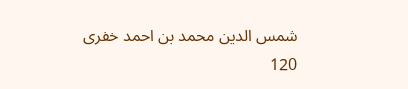شمس الدين محمد بن احمد خفرى
120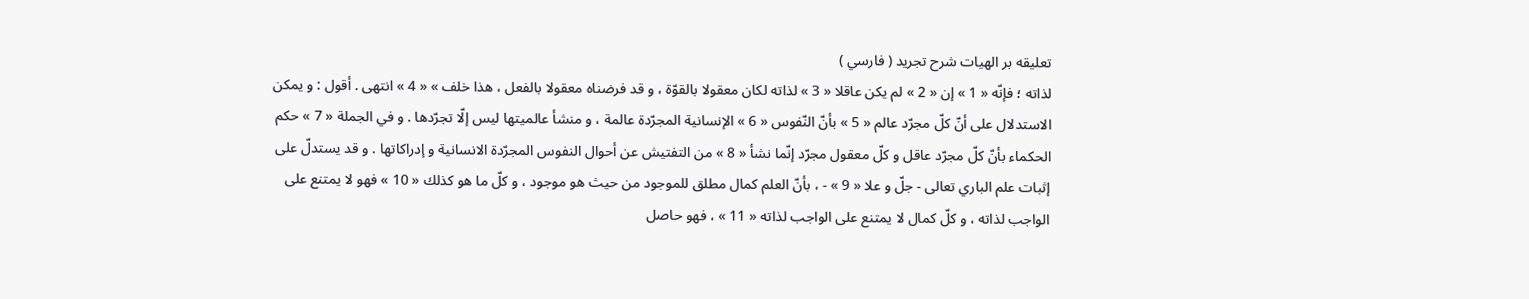تعليقه بر الهيات شرح تجريد ( فارسي )
لذاته ؛ فإنّه « 1 » إن « 2 » لم يكن عاقلا « 3 » لذاته لكان معقولا بالقوّة ، و قد فرضناه معقولا بالفعل ، هذا خلف » « 4 » انتهى . أقول : و يمكن الاستدلال على أنّ كلّ مجرّد عالم « 5 » بأنّ النّفوس « 6 » الإنسانية المجرّدة عالمة ، و منشأ عالميتها ليس إلّا تجرّدها . و في الجملة « 7 » حكم الحكماء بأنّ كلّ مجرّد عاقل و كلّ معقول مجرّد إنّما نشأ « 8 » من التفتيش عن أحوال النفوس المجرّدة الانسانية و إدراكاتها . و قد يستدلّ على إثبات علم الباري تعالى - جلّ و علا « 9 » - ، بأنّ العلم كمال مطلق للموجود من حيث هو موجود ، و كلّ ما هو كذلك « 10 » فهو لا يمتنع على الواجب لذاته ، و كلّ كمال لا يمتنع على الواجب لذاته « 11 » ، فهو حاصل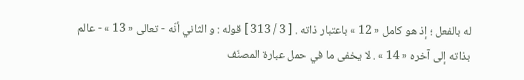له بالفعل ؛ إذ هو كامل « 12 » باعتبار ذاته . [ 3 / 313 ] قوله : و الثاني أنّه - تعالى « 13 » - عالم بذاته إلى آخره « 14 » . لا يخفى ما في حمل عبارة المصنّف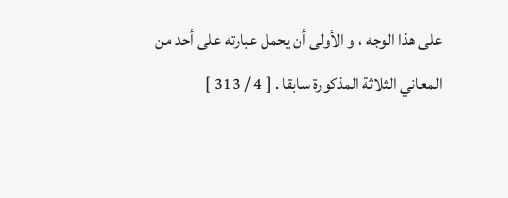على هذا الوجه ، و الأولى أن يحمل عبارته على أحد من المعاني الثلاثة المذكورة سابقا . [ 4 / 313 ]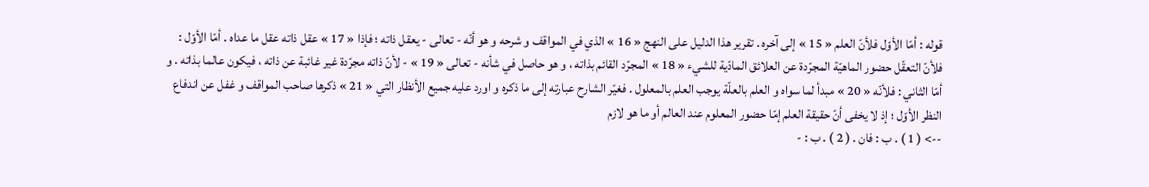قوله : أمّا الأوّل فلأنّ العلم « 15 » إلى آخره . تقرير هذا الدليل على النهج « 16 » الذي في المواقف و شرحه و هو أنّه - تعالى - يعقل ذاته ؛ فإذا « 17 » عقل ذاته عقل ما عداه . أمّا الأوّل : فلأنّ التعقّل حضور الماهيّة المجرّدة عن العلائق المادّية للشيء « 18 » المجرّد القائم بذاته ، و هو حاصل في شأنه - تعالى « 19 » - لأنّ ذاته مجرّدة غير غائبة عن ذاته ، فيكون عالما بذاته . و أمّا الثاني : فلأنّه « 20 » مبدأ لما سواه و العلم بالعلّة يوجب العلم بالمعلول . فغيّر الشارح عبارته إلى ما ذكره و اورد عليه جميع الأنظار التي « 21 » ذكرها صاحب المواقف و غفل عن اندفاع النظر الأوّل ؛ إذ لا يخفى أنّ حقيقة العلم إمّا حضور المعلوم عند العالم أو ما هو لازم
--> ( 1 ) . ب : فان . ( 2 ) . ب : -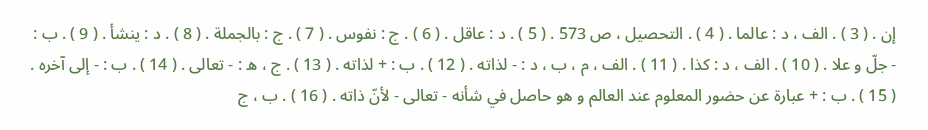إن . ( 3 ) . الف ، د : عالما . ( 4 ) . التحصيل ، ص 573 . ( 5 ) . د : عاقل . ( 6 ) . ج : نفوس . ( 7 ) . ج : بالجملة . ( 8 ) . د : ينشأ . ( 9 ) . ب : - جلّ و علا . ( 10 ) . الف ، د : كذا . ( 11 ) . الف ، م ، ب ، د : - لذاته . ( 12 ) . ب : + لذاته . ( 13 ) . ج ، ه : - تعالى . ( 14 ) . ب : - إلى آخره . ( 15 ) . ب : + عبارة عن حضور المعلوم عند العالم و هو حاصل في شأنه - تعالى - لأنّ ذاته . ( 16 ) . ب ، ج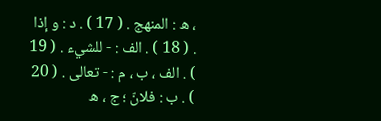، ه : المنهج . ( 17 ) . د : و إذا . ( 18 ) . الف : - للشيء . ( 19 ) . الف ، ب ، م : - تعالى . ( 20 ) . ب : فلانّ ؛ ج ، ه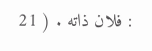: فلان ذاته . ( 21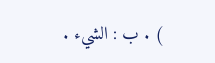) . ب : الشيء .